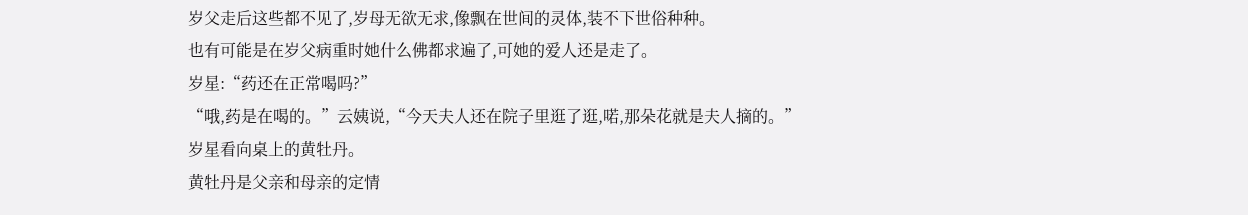岁父走后这些都不见了,岁母无欲无求,像飘在世间的灵体,装不下世俗种种。
也有可能是在岁父病重时她什么佛都求遍了,可她的爱人还是走了。
岁星:“药还在正常喝吗?”
“哦,药是在喝的。”云姨说,“今天夫人还在院子里逛了逛,喏,那朵花就是夫人摘的。”
岁星看向桌上的黄牡丹。
黄牡丹是父亲和母亲的定情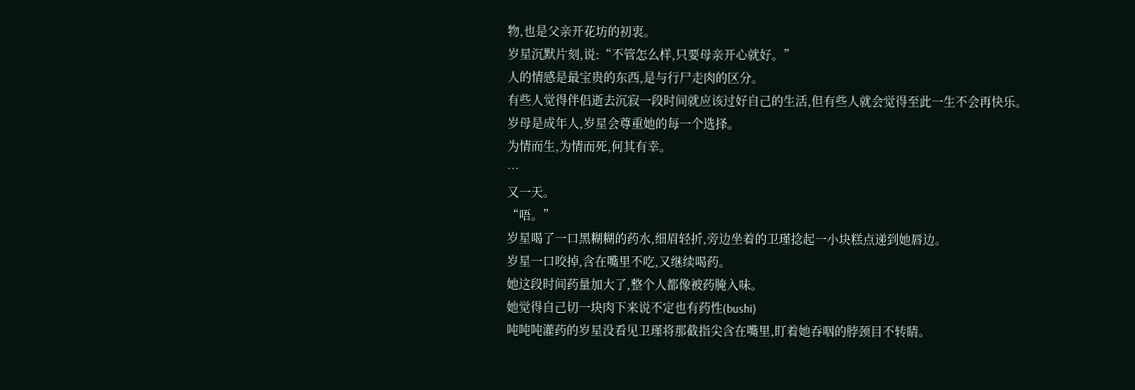物,也是父亲开花坊的初衷。
岁星沉默片刻,说:“不管怎么样,只要母亲开心就好。”
人的情感是最宝贵的东西,是与行尸走肉的区分。
有些人觉得伴侣逝去沉寂一段时间就应该过好自己的生活,但有些人就会觉得至此一生不会再快乐。
岁母是成年人,岁星会尊重她的每一个选择。
为情而生,为情而死,何其有幸。
…
又一天。
“唔。”
岁星喝了一口黑糊糊的药水,细眉轻折,旁边坐着的卫瑾捻起一小块糕点递到她唇边。
岁星一口咬掉,含在嘴里不吃,又继续喝药。
她这段时间药量加大了,整个人都像被药腌入味。
她觉得自己切一块肉下来说不定也有药性(bushi)
吨吨吨灌药的岁星没看见卫瑾将那截指尖含在嘴里,盯着她吞咽的脖颈目不转睛。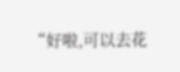“好啦,可以去花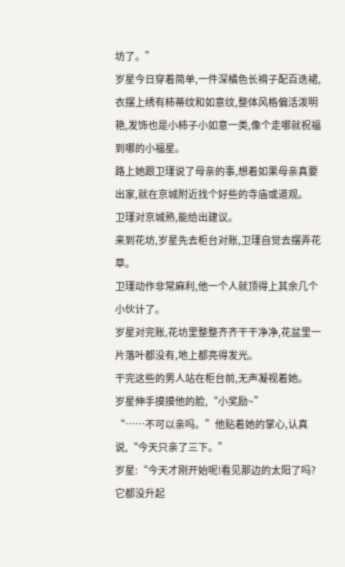坊了。”
岁星今日穿着简单,一件深橘色长褙子配百迭裙,衣摆上绣有柿蒂纹和如意纹,整体风格偏活泼明艳,发饰也是小柿子小如意一类,像个走哪就祝福到哪的小福星。
路上她跟卫瑾说了母亲的事,想着如果母亲真要出家,就在京城附近找个好些的寺庙或道观。
卫瑾对京城熟,能给出建议。
来到花坊,岁星先去柜台对账,卫瑾自觉去摆弄花草。
卫瑾动作非常麻利,他一个人就顶得上其余几个小伙计了。
岁星对完账,花坊里整整齐齐干干净净,花盆里一片落叶都没有,地上都亮得发光。
干完这些的男人站在柜台前,无声凝视着她。
岁星伸手摸摸他的脸,“小奖励~”
“……不可以亲吗。”他贴着她的掌心,认真说,“今天只亲了三下。”
岁星:“今天才刚开始呢!看见那边的太阳了吗?它都没升起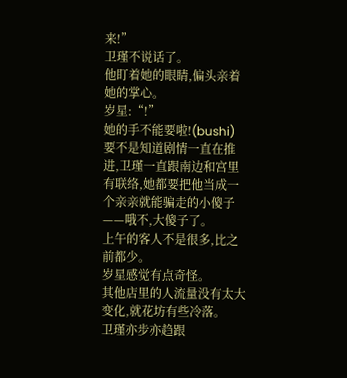来!”
卫瑾不说话了。
他盯着她的眼睛,偏头亲着她的掌心。
岁星:“!”
她的手不能要啦!(bushi)
要不是知道剧情一直在推进,卫瑾一直跟南边和宫里有联络,她都要把他当成一个亲亲就能骗走的小傻子——哦不,大傻子了。
上午的客人不是很多,比之前都少。
岁星感觉有点奇怪。
其他店里的人流量没有太大变化,就花坊有些冷落。
卫瑾亦步亦趋跟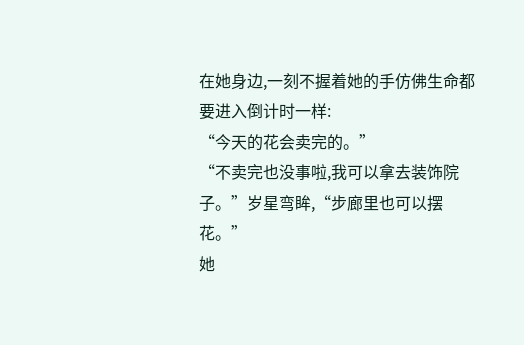在她身边,一刻不握着她的手仿佛生命都要进入倒计时一样:
“今天的花会卖完的。”
“不卖完也没事啦,我可以拿去装饰院子。”岁星弯眸,“步廊里也可以摆花。”
她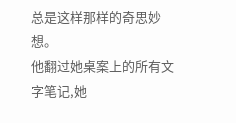总是这样那样的奇思妙想。
他翻过她桌案上的所有文字笔记,她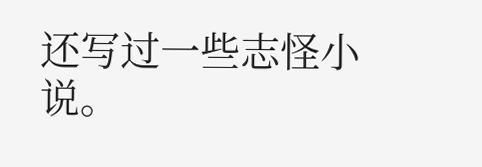还写过一些志怪小说。